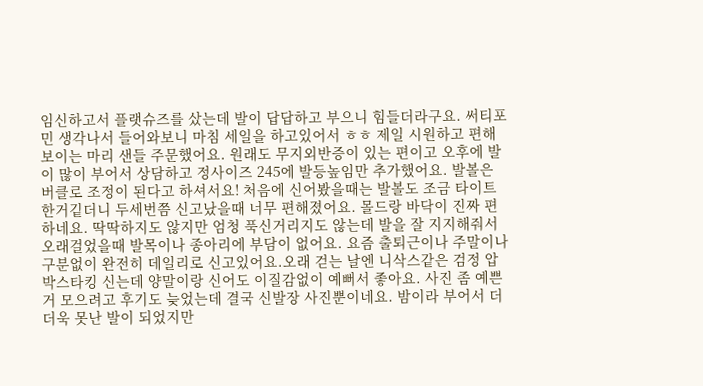임신하고서 플랫슈즈를 샀는데 발이 답답하고 부으니 힘들더라구요. 써티포민 생각나서 들어와보니 마침 세일을 하고있어서 ㅎㅎ 제일 시원하고 편해보이는 마리 샌들 주문했어요. 원래도 무지외반증이 있는 편이고 오후에 발이 많이 부어서 상담하고 정사이즈 245에 발등높임만 추가했어요. 발볼은 버클로 조정이 된다고 하셔서요! 처음에 신어봤을때는 발볼도 조금 타이트한거깉더니 두세번쯤 신고났을때 너무 편해졌어요. 몰드랑 바닥이 진짜 편하네요. 딱딱하지도 않지만 엄청 푹신거리지도 않는데 발을 잘 지지해줘서 오래걸었을때 발목이나 종아리에 부담이 없어요. 요즘 출퇴근이나 주말이나 구분없이 완전히 데일리로 신고있어요.오래 걷는 날엔 니삭스같은 검정 압박스타킹 신는데 양말이랑 신어도 이질감없이 예뻐서 좋아요. 사진 좀 예쁜거 모으려고 후기도 늦었는데 결국 신발장 사진뿐이네요. 밤이라 부어서 더더욱 못난 발이 되었지만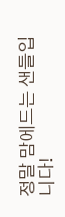정말 맘에드는 샌들입니다!